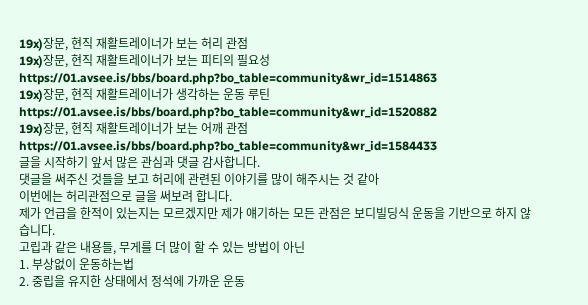19x)장문, 현직 재활트레이너가 보는 허리 관점
19x)장문, 현직 재활트레이너가 보는 피티의 필요성
https://01.avsee.is/bbs/board.php?bo_table=community&wr_id=1514863
19x)장문, 현직 재활트레이너가 생각하는 운동 루틴
https://01.avsee.is/bbs/board.php?bo_table=community&wr_id=1520882
19x)장문, 현직 재활트레이너가 보는 어깨 관점
https://01.avsee.is/bbs/board.php?bo_table=community&wr_id=1584433
글을 시작하기 앞서 많은 관심과 댓글 감사합니다.
댓글을 써주신 것들을 보고 허리에 관련된 이야기를 많이 해주시는 것 같아
이번에는 허리관점으로 글을 써보려 합니다.
제가 언급을 한적이 있는지는 모르겠지만 제가 얘기하는 모든 관점은 보디빌딩식 운동을 기반으로 하지 않습니다.
고립과 같은 내용들, 무게를 더 많이 할 수 있는 방법이 아닌
1. 부상없이 운동하는법
2. 중립을 유지한 상태에서 정석에 가까운 운동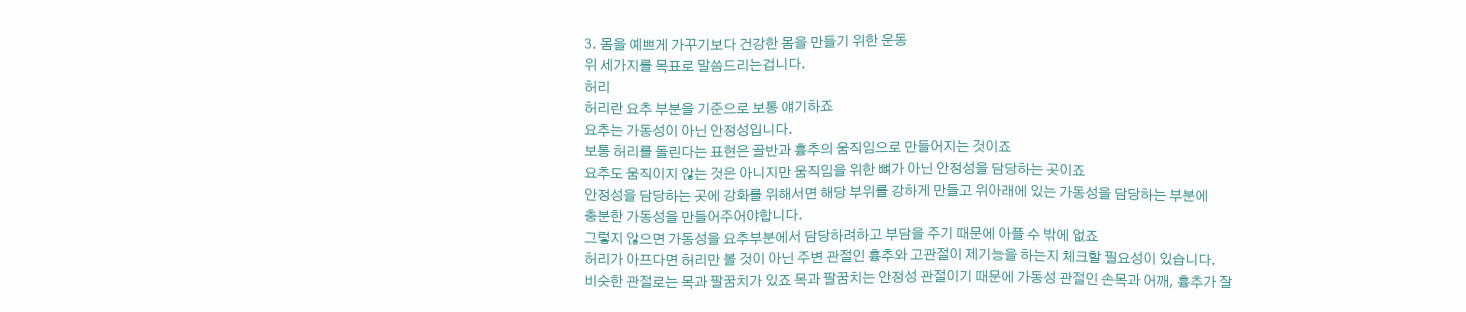3. 몸을 예쁘게 가꾸기보다 건강한 몸을 만들기 위한 운동
위 세가지를 목표로 말씀드리는겁니다.
허리
허리란 요추 부분을 기준으로 보통 얘기하죠
요추는 가동성이 아닌 안정성입니다.
보통 허리를 돌린다는 표현은 골반과 흉추의 움직임으로 만들어지는 것이죠
요추도 움직이지 않는 것은 아니지만 움직임을 위한 뼈가 아닌 안정성을 담당하는 곳이죠
안정성을 담당하는 곳에 강화를 위해서면 해당 부위를 강하게 만들고 위아래에 있는 가동성을 담당하는 부분에
충분한 가동성을 만들어주어야합니다.
그렇지 않으면 가동성을 요추부분에서 담당하려하고 부담을 주기 때문에 아플 수 밖에 없죠
허리가 아프다면 허리만 볼 것이 아닌 주변 관절인 흉추와 고관절이 제기능을 하는지 체크할 필요성이 있습니다.
비슷한 관절로는 목과 팔꿈치가 있죠 목과 팔꿈치는 안정성 관절이기 때문에 가동성 관절인 손목과 어깨, 흉추가 잘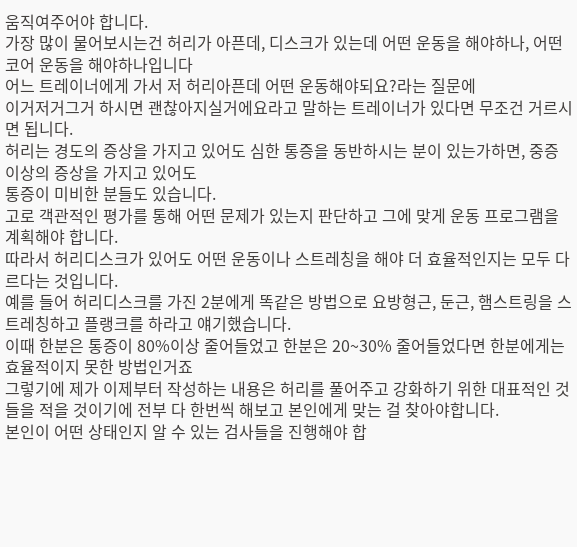움직여주어야 합니다.
가장 많이 물어보시는건 허리가 아픈데, 디스크가 있는데 어떤 운동을 해야하나, 어떤 코어 운동을 해야하나입니다
어느 트레이너에게 가서 저 허리아픈데 어떤 운동해야되요?라는 질문에
이거저거그거 하시면 괜찮아지실거에요라고 말하는 트레이너가 있다면 무조건 거르시면 됩니다.
허리는 경도의 증상을 가지고 있어도 심한 통증을 동반하시는 분이 있는가하면, 중증 이상의 증상을 가지고 있어도
통증이 미비한 분들도 있습니다.
고로 객관적인 평가를 통해 어떤 문제가 있는지 판단하고 그에 맞게 운동 프로그램을 계획해야 합니다.
따라서 허리디스크가 있어도 어떤 운동이나 스트레칭을 해야 더 효율적인지는 모두 다르다는 것입니다.
예를 들어 허리디스크를 가진 2분에게 똑같은 방법으로 요방형근, 둔근, 햄스트링을 스트레칭하고 플랭크를 하라고 얘기했습니다.
이때 한분은 통증이 80%이상 줄어들었고 한분은 20~30% 줄어들었다면 한분에게는 효율적이지 못한 방법인거죠
그렇기에 제가 이제부터 작성하는 내용은 허리를 풀어주고 강화하기 위한 대표적인 것들을 적을 것이기에 전부 다 한번씩 해보고 본인에게 맞는 걸 찾아야합니다.
본인이 어떤 상태인지 알 수 있는 검사들을 진행해야 합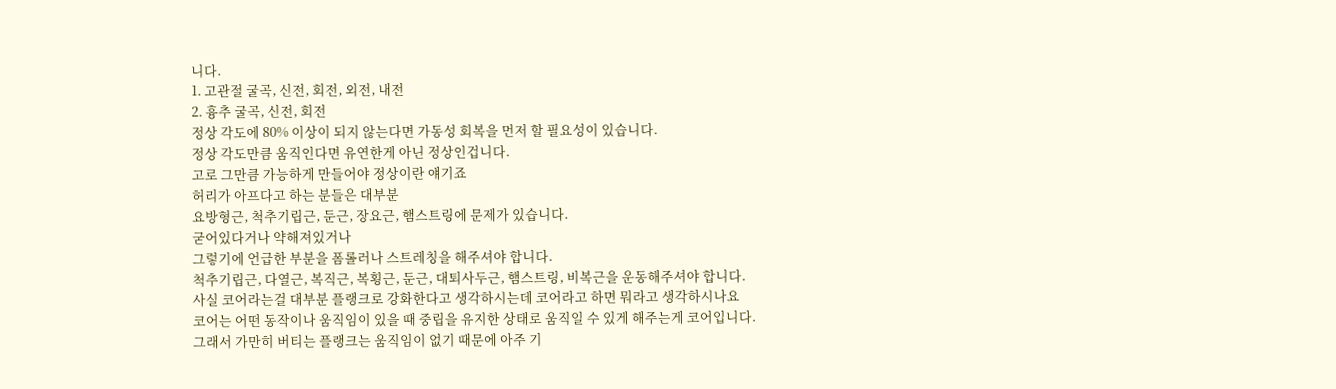니다.
1. 고관절 굴곡, 신전, 회전, 외전, 내전
2. 흉추 굴곡, 신전, 회전
정상 각도에 80% 이상이 되지 않는다면 가동성 회복을 먼저 할 필요성이 있습니다.
정상 각도만큼 움직인다면 유연한게 아닌 정상인겁니다.
고로 그만큼 가능하게 만들어야 정상이란 얘기죠
허리가 아프다고 하는 분들은 대부분
요방형근, 척추기립근, 둔근, 장요근, 햄스트링에 문제가 있습니다.
굳어있다거나 약해져있거나
그렇기에 언급한 부분을 폼롤러나 스트레칭을 해주셔야 합니다.
척추기립근, 다열근, 복직근, 복횡근, 둔근, 대퇴사두근, 햄스트링, 비복근을 운동해주셔야 합니다.
사실 코어라는걸 대부분 플랭크로 강화한다고 생각하시는데 코어라고 하면 뭐라고 생각하시나요
코어는 어떤 동작이나 움직임이 있을 때 중립을 유지한 상태로 움직일 수 있게 해주는게 코어입니다.
그래서 가만히 버티는 플랭크는 움직임이 없기 때문에 아주 기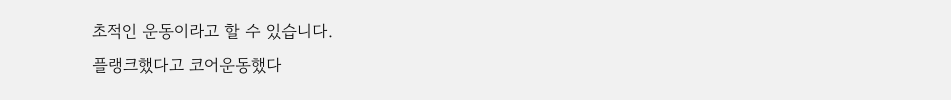초적인 운동이라고 할 수 있습니다.
플랭크했다고 코어운동했다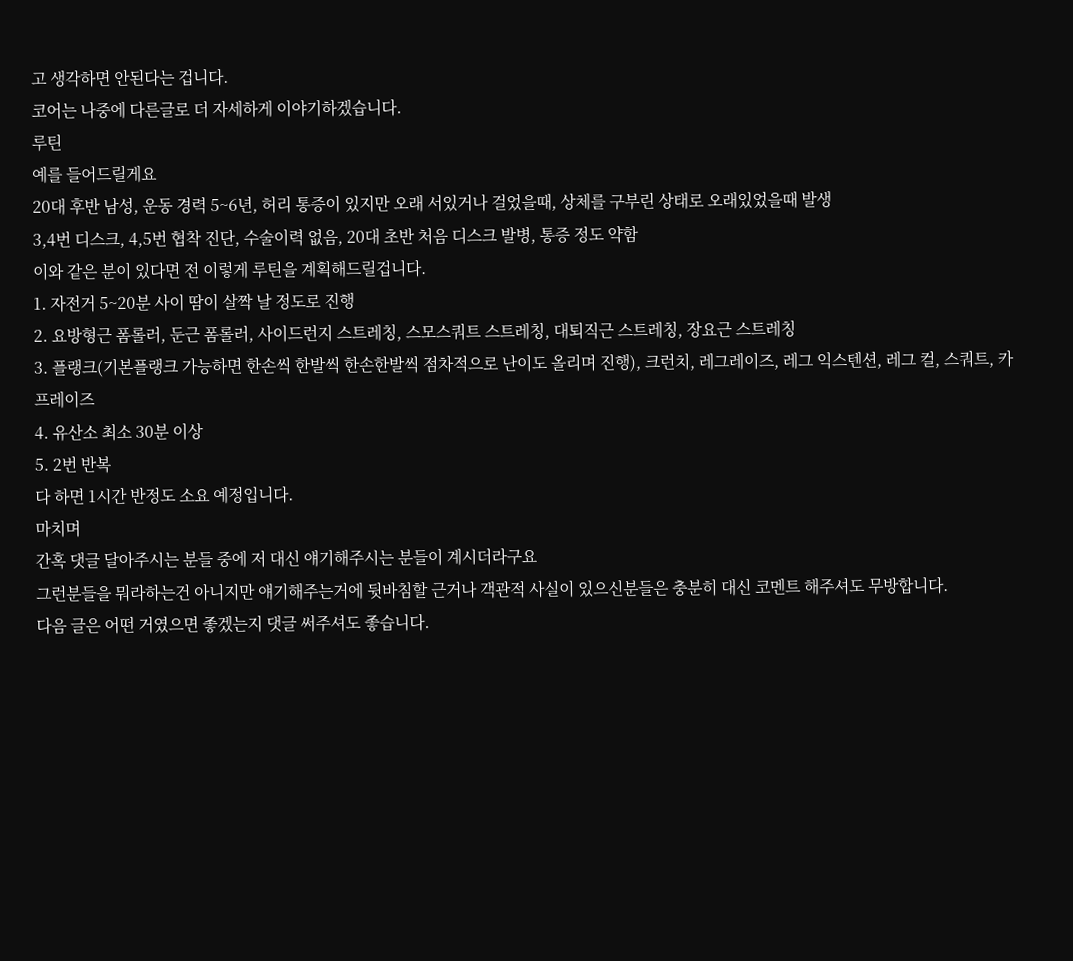고 생각하면 안된다는 겁니다.
코어는 나중에 다른글로 더 자세하게 이야기하겠습니다.
루틴
예를 들어드릴게요
20대 후반 남성, 운동 경력 5~6년, 허리 통증이 있지만 오래 서있거나 걸었을때, 상체를 구부린 상태로 오래있었을때 발생
3,4번 디스크, 4,5번 협착 진단, 수술이력 없음, 20대 초반 처음 디스크 발병, 통증 정도 약함
이와 같은 분이 있다면 전 이렇게 루틴을 계획해드릴겁니다.
1. 자전거 5~20분 사이 땀이 살짝 날 정도로 진행
2. 요방형근 폼롤러, 둔근 폼롤러, 사이드런지 스트레칭, 스모스쿼트 스트레칭, 대퇴직근 스트레칭, 장요근 스트레칭
3. 플랭크(기본플랭크 가능하면 한손씩 한발씩 한손한발씩 점차적으로 난이도 올리며 진행), 크런치, 레그레이즈, 레그 익스텐션, 레그 컬, 스쿼트, 카프레이즈
4. 유산소 최소 30분 이상
5. 2번 반복
다 하면 1시간 반정도 소요 예정입니다.
마치며
간혹 댓글 달아주시는 분들 중에 저 대신 얘기해주시는 분들이 계시더라구요
그런분들을 뭐라하는건 아니지만 얘기해주는거에 뒷바침할 근거나 객관적 사실이 있으신분들은 충분히 대신 코멘트 해주셔도 무방합니다.
다음 글은 어떤 거였으면 좋겠는지 댓글 써주셔도 좋습니다.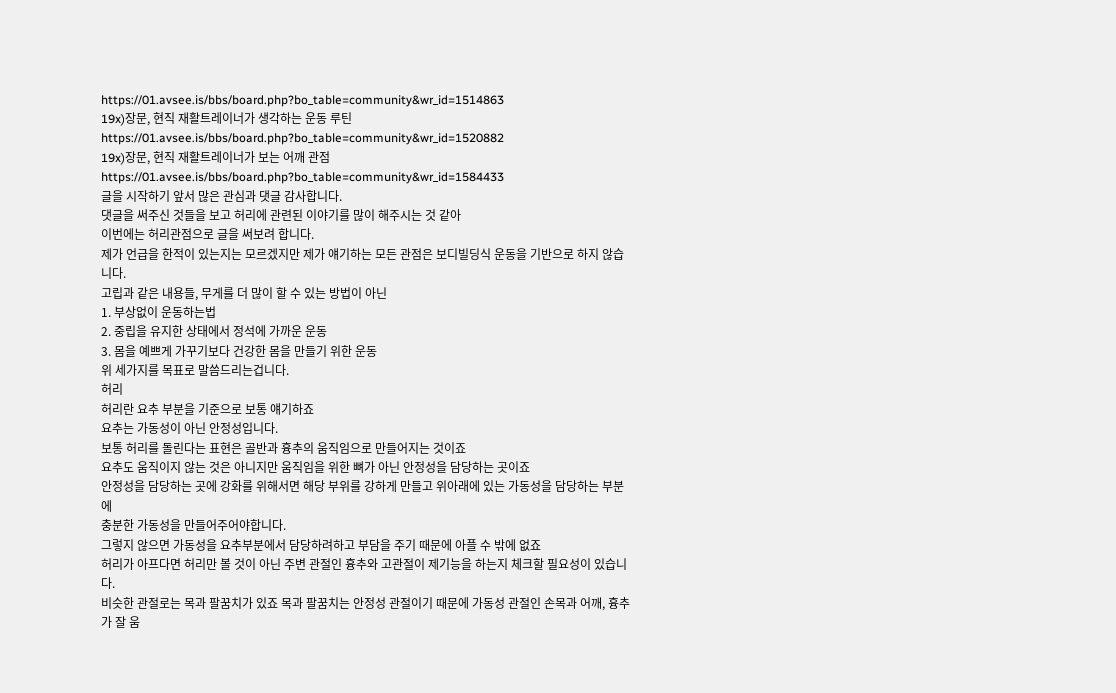https://01.avsee.is/bbs/board.php?bo_table=community&wr_id=1514863
19x)장문, 현직 재활트레이너가 생각하는 운동 루틴
https://01.avsee.is/bbs/board.php?bo_table=community&wr_id=1520882
19x)장문, 현직 재활트레이너가 보는 어깨 관점
https://01.avsee.is/bbs/board.php?bo_table=community&wr_id=1584433
글을 시작하기 앞서 많은 관심과 댓글 감사합니다.
댓글을 써주신 것들을 보고 허리에 관련된 이야기를 많이 해주시는 것 같아
이번에는 허리관점으로 글을 써보려 합니다.
제가 언급을 한적이 있는지는 모르겠지만 제가 얘기하는 모든 관점은 보디빌딩식 운동을 기반으로 하지 않습니다.
고립과 같은 내용들, 무게를 더 많이 할 수 있는 방법이 아닌
1. 부상없이 운동하는법
2. 중립을 유지한 상태에서 정석에 가까운 운동
3. 몸을 예쁘게 가꾸기보다 건강한 몸을 만들기 위한 운동
위 세가지를 목표로 말씀드리는겁니다.
허리
허리란 요추 부분을 기준으로 보통 얘기하죠
요추는 가동성이 아닌 안정성입니다.
보통 허리를 돌린다는 표현은 골반과 흉추의 움직임으로 만들어지는 것이죠
요추도 움직이지 않는 것은 아니지만 움직임을 위한 뼈가 아닌 안정성을 담당하는 곳이죠
안정성을 담당하는 곳에 강화를 위해서면 해당 부위를 강하게 만들고 위아래에 있는 가동성을 담당하는 부분에
충분한 가동성을 만들어주어야합니다.
그렇지 않으면 가동성을 요추부분에서 담당하려하고 부담을 주기 때문에 아플 수 밖에 없죠
허리가 아프다면 허리만 볼 것이 아닌 주변 관절인 흉추와 고관절이 제기능을 하는지 체크할 필요성이 있습니다.
비슷한 관절로는 목과 팔꿈치가 있죠 목과 팔꿈치는 안정성 관절이기 때문에 가동성 관절인 손목과 어깨, 흉추가 잘 움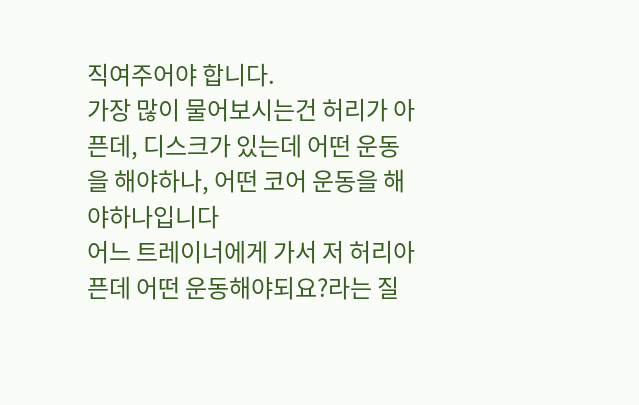직여주어야 합니다.
가장 많이 물어보시는건 허리가 아픈데, 디스크가 있는데 어떤 운동을 해야하나, 어떤 코어 운동을 해야하나입니다
어느 트레이너에게 가서 저 허리아픈데 어떤 운동해야되요?라는 질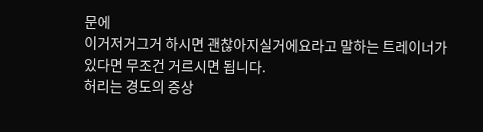문에
이거저거그거 하시면 괜찮아지실거에요라고 말하는 트레이너가 있다면 무조건 거르시면 됩니다.
허리는 경도의 증상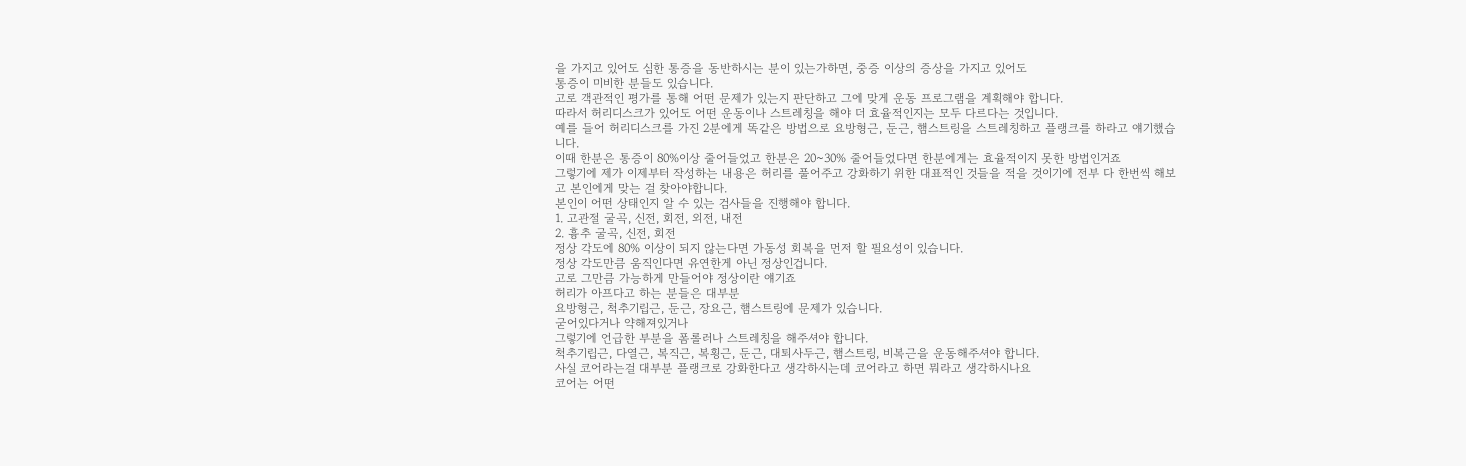을 가지고 있어도 심한 통증을 동반하시는 분이 있는가하면, 중증 이상의 증상을 가지고 있어도
통증이 미비한 분들도 있습니다.
고로 객관적인 평가를 통해 어떤 문제가 있는지 판단하고 그에 맞게 운동 프로그램을 계획해야 합니다.
따라서 허리디스크가 있어도 어떤 운동이나 스트레칭을 해야 더 효율적인지는 모두 다르다는 것입니다.
예를 들어 허리디스크를 가진 2분에게 똑같은 방법으로 요방형근, 둔근, 햄스트링을 스트레칭하고 플랭크를 하라고 얘기했습니다.
이때 한분은 통증이 80%이상 줄어들었고 한분은 20~30% 줄어들었다면 한분에게는 효율적이지 못한 방법인거죠
그렇기에 제가 이제부터 작성하는 내용은 허리를 풀어주고 강화하기 위한 대표적인 것들을 적을 것이기에 전부 다 한번씩 해보고 본인에게 맞는 걸 찾아야합니다.
본인이 어떤 상태인지 알 수 있는 검사들을 진행해야 합니다.
1. 고관절 굴곡, 신전, 회전, 외전, 내전
2. 흉추 굴곡, 신전, 회전
정상 각도에 80% 이상이 되지 않는다면 가동성 회복을 먼저 할 필요성이 있습니다.
정상 각도만큼 움직인다면 유연한게 아닌 정상인겁니다.
고로 그만큼 가능하게 만들어야 정상이란 얘기죠
허리가 아프다고 하는 분들은 대부분
요방형근, 척추기립근, 둔근, 장요근, 햄스트링에 문제가 있습니다.
굳어있다거나 약해져있거나
그렇기에 언급한 부분을 폼롤러나 스트레칭을 해주셔야 합니다.
척추기립근, 다열근, 복직근, 복횡근, 둔근, 대퇴사두근, 햄스트링, 비복근을 운동해주셔야 합니다.
사실 코어라는걸 대부분 플랭크로 강화한다고 생각하시는데 코어라고 하면 뭐라고 생각하시나요
코어는 어떤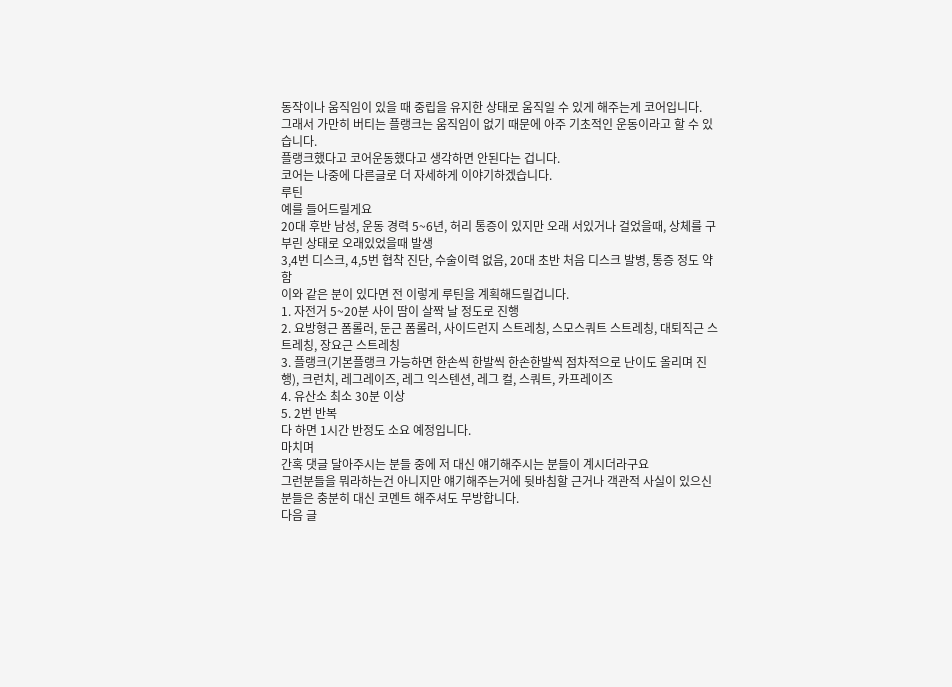동작이나 움직임이 있을 때 중립을 유지한 상태로 움직일 수 있게 해주는게 코어입니다.
그래서 가만히 버티는 플랭크는 움직임이 없기 때문에 아주 기초적인 운동이라고 할 수 있습니다.
플랭크했다고 코어운동했다고 생각하면 안된다는 겁니다.
코어는 나중에 다른글로 더 자세하게 이야기하겠습니다.
루틴
예를 들어드릴게요
20대 후반 남성, 운동 경력 5~6년, 허리 통증이 있지만 오래 서있거나 걸었을때, 상체를 구부린 상태로 오래있었을때 발생
3,4번 디스크, 4,5번 협착 진단, 수술이력 없음, 20대 초반 처음 디스크 발병, 통증 정도 약함
이와 같은 분이 있다면 전 이렇게 루틴을 계획해드릴겁니다.
1. 자전거 5~20분 사이 땀이 살짝 날 정도로 진행
2. 요방형근 폼롤러, 둔근 폼롤러, 사이드런지 스트레칭, 스모스쿼트 스트레칭, 대퇴직근 스트레칭, 장요근 스트레칭
3. 플랭크(기본플랭크 가능하면 한손씩 한발씩 한손한발씩 점차적으로 난이도 올리며 진행), 크런치, 레그레이즈, 레그 익스텐션, 레그 컬, 스쿼트, 카프레이즈
4. 유산소 최소 30분 이상
5. 2번 반복
다 하면 1시간 반정도 소요 예정입니다.
마치며
간혹 댓글 달아주시는 분들 중에 저 대신 얘기해주시는 분들이 계시더라구요
그런분들을 뭐라하는건 아니지만 얘기해주는거에 뒷바침할 근거나 객관적 사실이 있으신분들은 충분히 대신 코멘트 해주셔도 무방합니다.
다음 글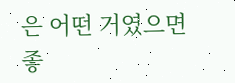은 어떤 거였으면 좋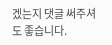겠는지 댓글 써주셔도 좋습니다.